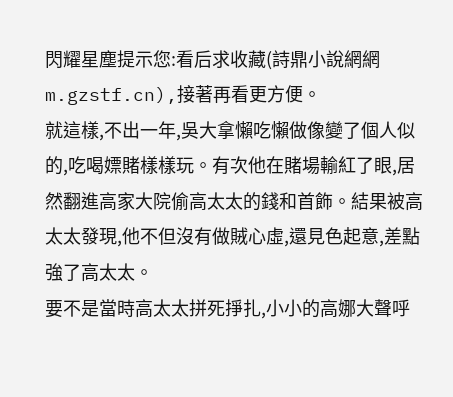閃耀星塵提示您:看后求收藏(詩鼎小說網網m.gzstf.cn),接著再看更方便。
就這樣,不出一年,吳大拿懶吃懶做像變了個人似的,吃喝嫖賭樣樣玩。有次他在賭場輸紅了眼,居然翻進高家大院偷高太太的錢和首飾。結果被高太太發現,他不但沒有做賊心虛,還見色起意,差點強了高太太。
要不是當時高太太拼死掙扎,小小的高娜大聲呼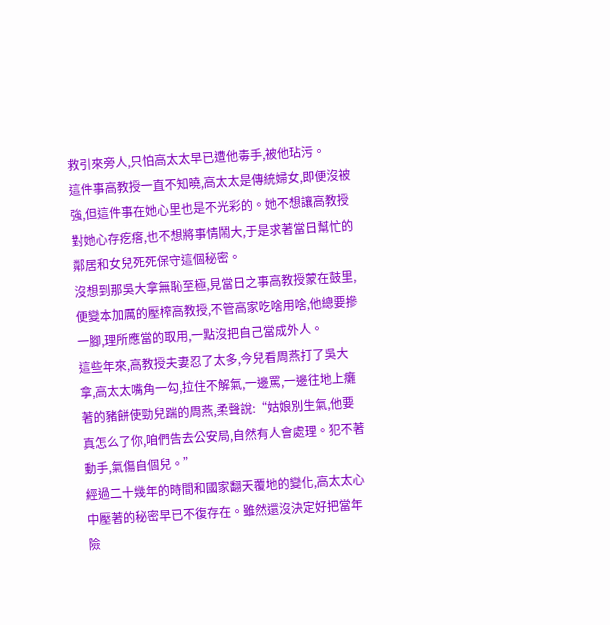救引來旁人,只怕高太太早已遭他毒手,被他玷污。
這件事高教授一直不知曉,高太太是傳統婦女,即便沒被強,但這件事在她心里也是不光彩的。她不想讓高教授對她心存疙瘩,也不想將事情鬧大,于是求著當日幫忙的鄰居和女兒死死保守這個秘密。
沒想到那吳大拿無恥至極,見當日之事高教授蒙在鼓里,便變本加厲的壓榨高教授,不管高家吃啥用啥,他總要摻一腳,理所應當的取用,一點沒把自己當成外人。
這些年來,高教授夫妻忍了太多,今兒看周燕打了吳大拿,高太太嘴角一勾,拉住不解氣,一邊罵,一邊往地上癱著的豬餅使勁兒踹的周燕,柔聲說:“姑娘別生氣,他要真怎么了你,咱們告去公安局,自然有人會處理。犯不著動手,氣傷自個兒。”
經過二十幾年的時間和國家翻天覆地的變化,高太太心中壓著的秘密早已不復存在。雖然還沒決定好把當年險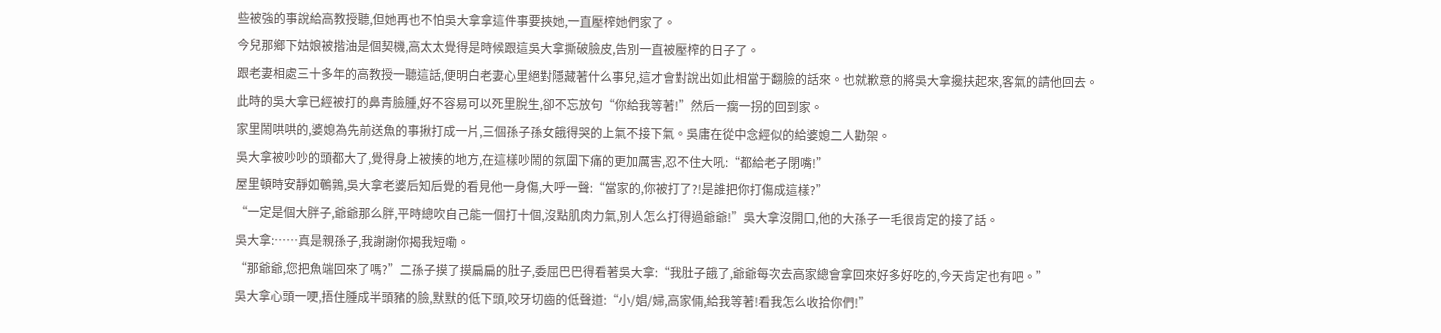些被強的事說給高教授聽,但她再也不怕吳大拿拿這件事要挾她,一直壓榨她們家了。
今兒那鄉下姑娘被揩油是個契機,高太太覺得是時候跟這吳大拿撕破臉皮,告別一直被壓榨的日子了。
跟老妻相處三十多年的高教授一聽這話,便明白老妻心里絕對隱藏著什么事兒,這才會對說出如此相當于翻臉的話來。也就歉意的將吳大拿攙扶起來,客氣的請他回去。
此時的吳大拿已經被打的鼻青臉腫,好不容易可以死里脫生,卻不忘放句“你給我等著!”然后一瘸一拐的回到家。
家里鬧哄哄的,婆媳為先前送魚的事揪打成一片,三個孫子孫女餓得哭的上氣不接下氣。吳庸在從中念經似的給婆媳二人勸架。
吳大拿被吵吵的頭都大了,覺得身上被揍的地方,在這樣吵鬧的氛圍下痛的更加厲害,忍不住大吼:“都給老子閉嘴!”
屋里頓時安靜如鵪鶉,吳大拿老婆后知后覺的看見他一身傷,大呼一聲:“當家的,你被打了?!是誰把你打傷成這樣?”
“一定是個大胖子,爺爺那么胖,平時總吹自己能一個打十個,沒點肌肉力氣,別人怎么打得過爺爺!”吳大拿沒開口,他的大孫子一毛很肯定的接了話。
吳大拿:……真是親孫子,我謝謝你揭我短嘞。
“那爺爺,您把魚端回來了嗎?”二孫子摸了摸扁扁的肚子,委屈巴巴得看著吳大拿:“我肚子餓了,爺爺每次去高家總會拿回來好多好吃的,今天肯定也有吧。”
吳大拿心頭一哽,捂住腫成半頭豬的臉,默默的低下頭,咬牙切齒的低聲道:“小/娼/婦,高家倆,給我等著!看我怎么收拾你們!”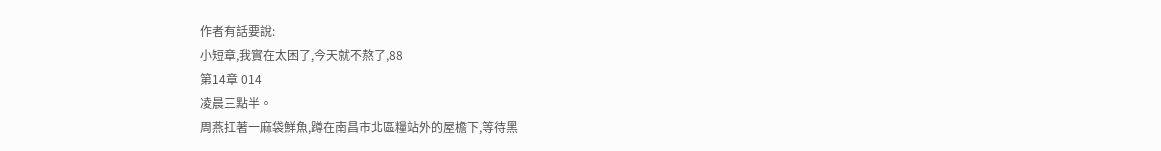作者有話要說:
小短章,我實在太困了,今天就不熬了,88
第14章 014
凌晨三點半。
周燕扛著一麻袋鮮魚,蹲在南昌市北區糧站外的屋檐下,等待黑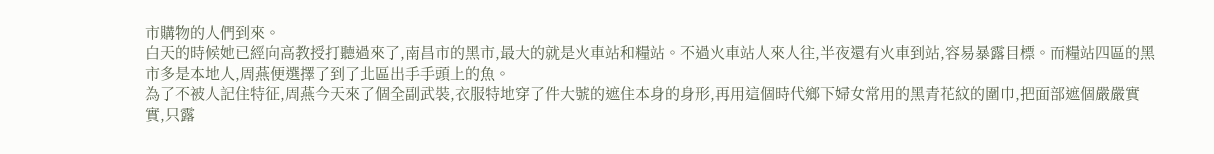市購物的人們到來。
白天的時候她已經向高教授打聽過來了,南昌市的黑市,最大的就是火車站和糧站。不過火車站人來人往,半夜還有火車到站,容易暴露目標。而糧站四區的黑市多是本地人,周燕便選擇了到了北區出手手頭上的魚。
為了不被人記住特征,周燕今天來了個全副武裝,衣服特地穿了件大號的遮住本身的身形,再用這個時代鄉下婦女常用的黑青花紋的圍巾,把面部遮個嚴嚴實實,只露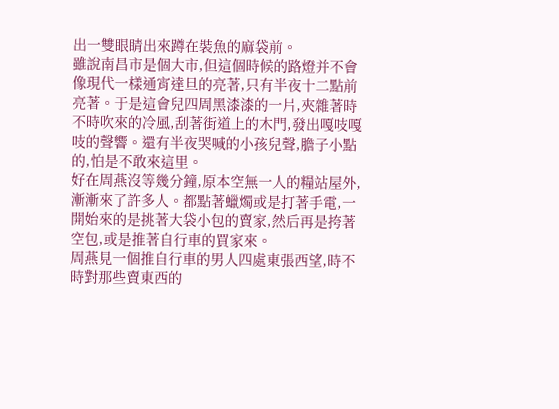出一雙眼睛出來蹲在裝魚的麻袋前。
雖說南昌市是個大市,但這個時候的路燈并不會像現代一樣通宵達旦的亮著,只有半夜十二點前亮著。于是這會兒四周黑漆漆的一片,夾雜著時不時吹來的冷風,刮著街道上的木門,發出嘎吱嘎吱的聲響。還有半夜哭喊的小孩兒聲,膽子小點的,怕是不敢來這里。
好在周燕沒等幾分鐘,原本空無一人的糧站屋外,漸漸來了許多人。都點著蠟燭或是打著手電,一開始來的是挑著大袋小包的賣家,然后再是挎著空包,或是推著自行車的買家來。
周燕見一個推自行車的男人四處東張西望,時不時對那些賣東西的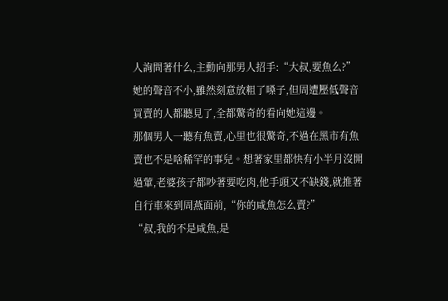人詢問著什么,主動向那男人招手:“大叔,要魚么?”
她的聲音不小,雖然刻意放粗了嗓子,但周遭壓低聲音買賣的人都聽見了,全都驚奇的看向她這邊。
那個男人一聽有魚賣,心里也很驚奇,不過在黑市有魚賣也不是啥稀罕的事兒。想著家里都快有小半月沒開過葷,老婆孩子都吵著要吃肉,他手頭又不缺錢,就推著自行車來到周燕面前,“你的咸魚怎么賣?”
“叔,我的不是咸魚,是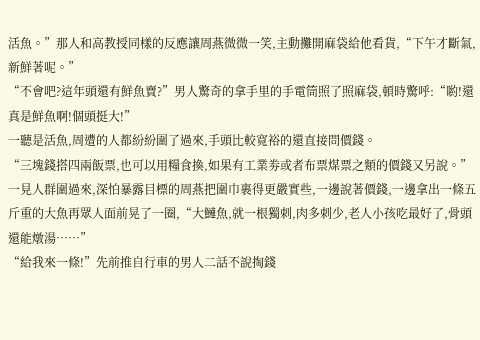活魚。”那人和高教授同樣的反應讓周燕微微一笑,主動攤開麻袋給他看貨,“下午才斷氣,新鮮著呢。”
“不會吧?這年頭還有鮮魚賣?”男人驚奇的拿手里的手電筒照了照麻袋,頓時驚呼:“喲!還真是鮮魚啊!個頭挺大!”
一聽是活魚,周遭的人都紛紛圍了過來,手頭比較寬裕的還直接問價錢。
“三塊錢搭四兩飯票,也可以用糧食換,如果有工業劵或者布票煤票之類的價錢又另說。”一見人群圍過來,深怕暴露目標的周燕把圍巾裹得更嚴實些,一邊說著價錢,一邊拿出一條五斤重的大魚再眾人面前晃了一圈,“大鰱魚,就一根獨刺,肉多刺少,老人小孩吃最好了,骨頭還能燉湯……”
“給我來一條!”先前推自行車的男人二話不說掏錢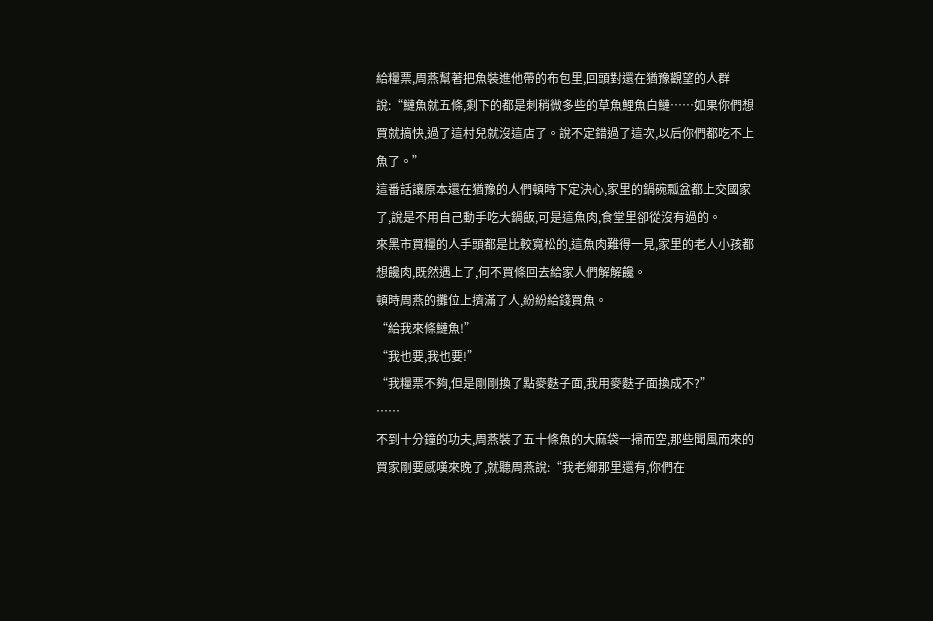給糧票,周燕幫著把魚裝進他帶的布包里,回頭對還在猶豫觀望的人群說:“鰱魚就五條,剩下的都是刺稍微多些的草魚鯉魚白鰱……如果你們想買就搞快,過了這村兒就沒這店了。說不定錯過了這次,以后你們都吃不上魚了。”
這番話讓原本還在猶豫的人們頓時下定決心,家里的鍋碗瓢盆都上交國家了,說是不用自己動手吃大鍋飯,可是這魚肉,食堂里卻從沒有過的。
來黑市買糧的人手頭都是比較寬松的,這魚肉難得一見,家里的老人小孩都想饞肉,既然遇上了,何不買條回去給家人們解解饞。
頓時周燕的攤位上擠滿了人,紛紛給錢買魚。
“給我來條鰱魚!”
“我也要,我也要!”
“我糧票不夠,但是剛剛換了點麥麩子面,我用麥麩子面換成不?”
……
不到十分鐘的功夫,周燕裝了五十條魚的大麻袋一掃而空,那些聞風而來的買家剛要感嘆來晚了,就聽周燕說:“我老鄉那里還有,你們在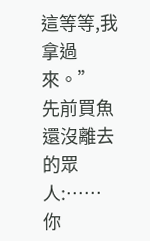這等等,我拿過來。”
先前買魚還沒離去的眾人:……
你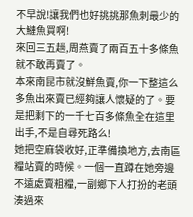不早說!讓我們也好挑挑那魚刺最少的大鰱魚買啊!
來回三五趟,周燕賣了兩百五十多條魚就不敢再賣了。
本來南昆市就沒鮮魚賣,你一下整這么多魚出來賣已經夠讓人懷疑的了。要是把剩下的一千七百多條魚全在這里出手,不是自尋死路么!
她把空麻袋收好,正準備換地方,去南區糧站賣的時候。一個一直蹲在她旁邊不遠處賣粗糧,一副鄉下人打扮的老頭湊過來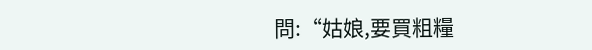問:“姑娘,要買粗糧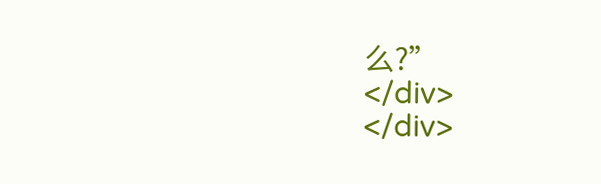么?”
</div>
</div>